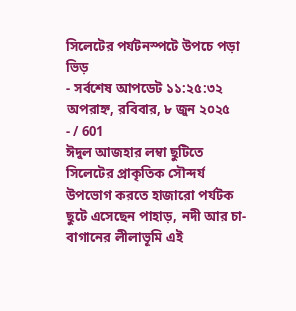সিলেটের পর্যটনস্পটে উপচে পড়া ভিড়
- সর্বশেষ আপডেট ১১:২৫:৩২ অপরাহ্ন, রবিবার, ৮ জুন ২০২৫
- / 601
ঈদুল আজহার লম্বা ছুটিতে সিলেটের প্রাকৃতিক সৌন্দর্য উপভোগ করতে হাজারো পর্যটক ছুটে এসেছেন পাহাড়, নদী আর চা-বাগানের লীলাভূমি এই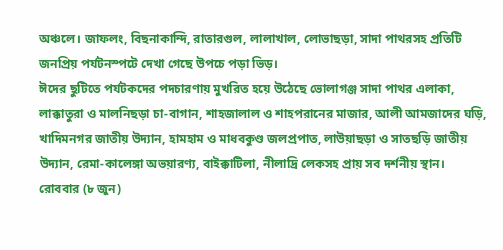অঞ্চলে। জাফলং, বিছনাকান্দি, রাতারগুল, লালাখাল, লোভাছড়া, সাদা পাথরসহ প্রতিটি জনপ্রিয় পর্যটনস্পটে দেখা গেছে উপচে পড়া ভিড়।
ঈদের ছুটিতে পর্যটকদের পদচারণায় মুখরিত হয়ে উঠেছে ভোলাগঞ্জ সাদা পাথর এলাকা, লাক্কাতুরা ও মালনিছড়া চা-বাগান, শাহজালাল ও শাহপরানের মাজার, আলী আমজাদের ঘড়ি, খাদিমনগর জাতীয় উদ্যান, হামহাম ও মাধবকুণ্ড জলপ্রপাত, লাউয়াছড়া ও সাতছড়ি জাতীয় উদ্যান, রেমা-কালেঙ্গা অভয়ারণ্য, বাইক্কাটিলা, নীলাদ্রি লেকসহ প্রায় সব দর্শনীয় স্থান।
রোববার (৮ জুন)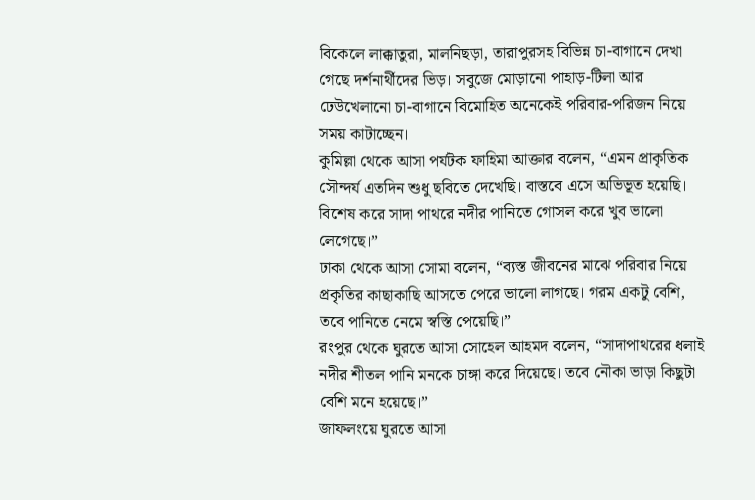বিকেলে লাক্কাতুরা, মালনিছড়া, তারাপুরসহ বিভিন্ন চা-বাগানে দেখা গেছে দর্শনার্থীদের ভিড়। সবুজে মোড়ানো পাহাড়-টিলা আর ঢেউখেলানো চা-বাগানে বিমোহিত অনেকেই পরিবার-পরিজন নিয়ে সময় কাটাচ্ছেন।
কুমিল্লা থেকে আসা পর্যটক ফাহিমা আক্তার বলেন, “এমন প্রাকৃতিক সৌন্দর্য এতদিন শুধু ছবিতে দেখেছি। বাস্তবে এসে অভিভূত হয়েছি। বিশেষ করে সাদা পাথরে নদীর পানিতে গোসল করে খুব ভালো লেগেছে।”
ঢাকা থেকে আসা সোমা বলেন, “ব্যস্ত জীবনের মাঝে পরিবার নিয়ে প্রকৃতির কাছাকাছি আসতে পেরে ভালো লাগছে। গরম একটু বেশি, তবে পানিতে নেমে স্বস্তি পেয়েছি।”
রংপুর থেকে ঘুরতে আসা সোহেল আহমদ বলেন, “সাদাপাথরের ধলাই নদীর শীতল পানি মনকে চাঙ্গা করে দিয়েছে। তবে নৌকা ভাড়া কিছুটা বেশি মনে হয়েছে।”
জাফলংয়ে ঘুরতে আসা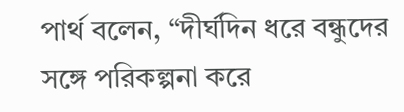পার্থ বলেন, “দীর্ঘদিন ধরে বন্ধুদের সঙ্গে পরিকল্পনা করে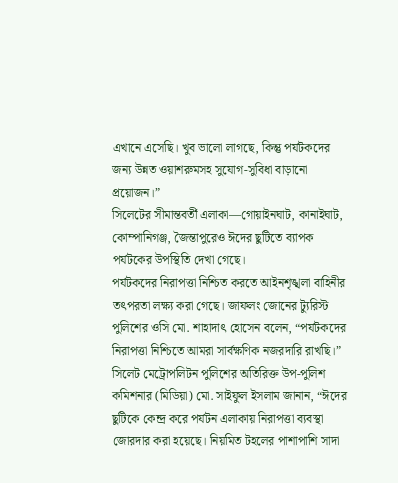এখানে এসেছি। খুব ভালো লাগছে, কিন্তু পর্যটকদের জন্য উন্নত ওয়াশরুমসহ সুযোগ-সুবিধা বাড়ানো প্রয়োজন।”
সিলেটের সীমান্তবর্তী এলাকা—গোয়াইনঘাট, কানাইঘাট, কোম্পানিগঞ্জ, জৈন্তাপুরেও ঈদের ছুটিতে ব্যাপক পর্যটকের উপস্থিতি দেখা গেছে।
পর্যটকদের নিরাপত্তা নিশ্চিত করতে আইনশৃঙ্খলা বাহিনীর তৎপরতা লক্ষ্য করা গেছে। জাফলং জোনের ট্যুরিস্ট পুলিশের ওসি মো. শাহাদাৎ হোসেন বলেন, “পর্যটকদের নিরাপত্তা নিশ্চিতে আমরা সার্বক্ষণিক নজরদারি রাখছি।”
সিলেট মেট্রোপলিটন পুলিশের অতিরিক্ত উপ-পুলিশ কমিশনার (মিডিয়া) মো. সাইফুল ইসলাম জানান, “ঈদের ছুটিকে কেন্দ্র করে পর্যটন এলাকায় নিরাপত্তা ব্যবস্থা জোরদার করা হয়েছে। নিয়মিত টহলের পাশাপাশি সাদা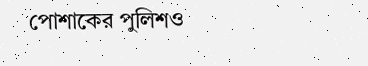পোশাকের পুলিশও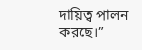দায়িত্ব পালন করছে।”